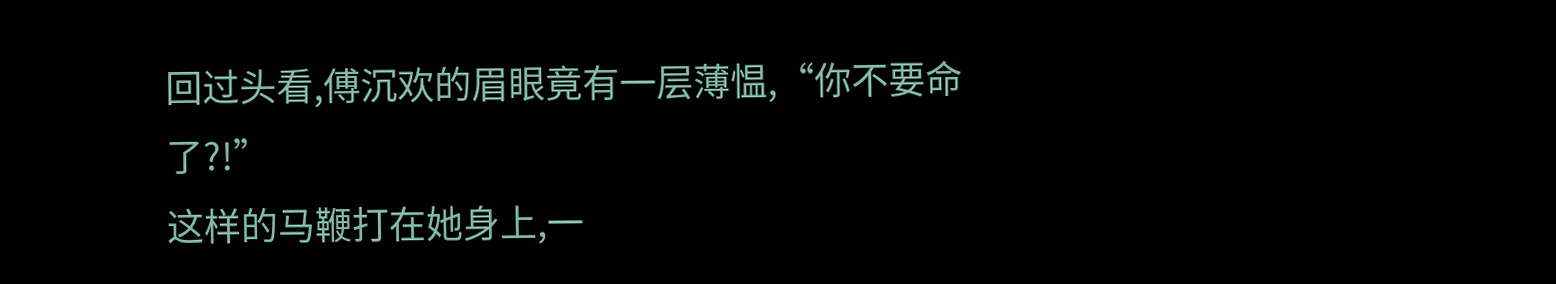回过头看,傅沉欢的眉眼竟有一层薄愠,“你不要命了?!”
这样的马鞭打在她身上,一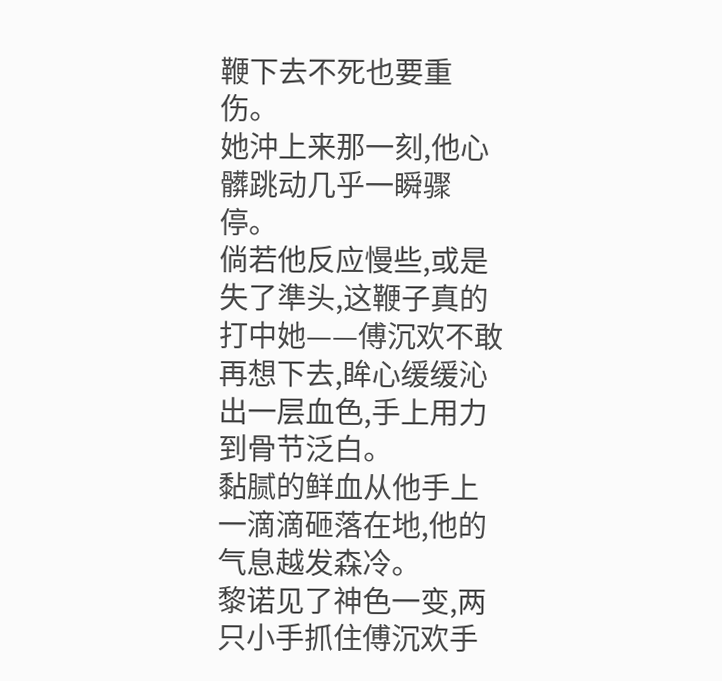鞭下去不死也要重伤。
她沖上来那一刻,他心髒跳动几乎一瞬骤停。
倘若他反应慢些,或是失了準头,这鞭子真的打中她——傅沉欢不敢再想下去,眸心缓缓沁出一层血色,手上用力到骨节泛白。
黏腻的鲜血从他手上一滴滴砸落在地,他的气息越发森冷。
黎诺见了神色一变,两只小手抓住傅沉欢手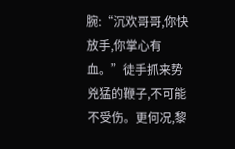腕:“沉欢哥哥,你快放手,你掌心有血。”徒手抓来势兇猛的鞭子,不可能不受伤。更何况,黎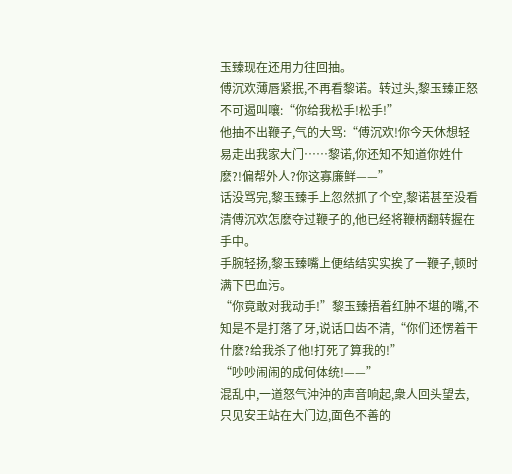玉臻现在还用力往回抽。
傅沉欢薄唇紧抿,不再看黎诺。转过头,黎玉臻正怒不可遏叫嚷:“你给我松手!松手!”
他抽不出鞭子,气的大骂:“傅沉欢!你今天休想轻易走出我家大门……黎诺,你还知不知道你姓什麽?!偏帮外人?你这寡廉鲜——”
话没骂完,黎玉臻手上忽然抓了个空,黎诺甚至没看清傅沉欢怎麽夺过鞭子的,他已经将鞭柄翻转握在手中。
手腕轻扬,黎玉臻嘴上便结结实实挨了一鞭子,顿时满下巴血污。
“你竟敢对我动手!”黎玉臻捂着红肿不堪的嘴,不知是不是打落了牙,说话口齿不清,“你们还愣着干什麽?给我杀了他!打死了算我的!”
“吵吵闹闹的成何体统!——”
混乱中,一道怒气沖沖的声音响起,衆人回头望去,只见安王站在大门边,面色不善的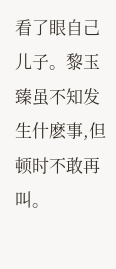看了眼自己儿子。黎玉臻虽不知发生什麽事,但顿时不敢再叫。